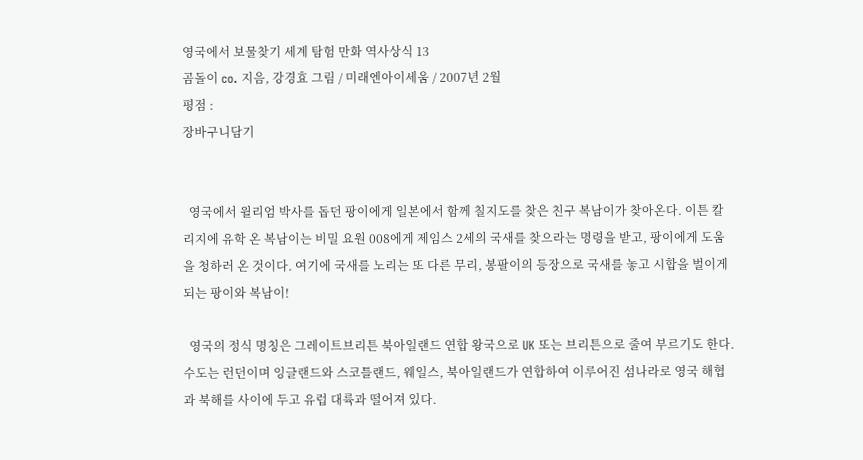영국에서 보물찾기 세계 탐험 만화 역사상식 13
곰돌이 co. 지음, 강경효 그림 / 미래엔아이세움 / 2007년 2월
평점 :
장바구니담기


  영국에서 윌리엄 박사를 돕던 팡이에게 일본에서 함께 칠지도를 찾은 친구 복남이가 찾아온다. 이튼 칼리지에 유학 온 복남이는 비밀 요원 008에게 제임스 2세의 국새를 찾으라는 명령을 받고, 팡이에게 도움을 청하러 온 것이다. 여기에 국새를 노리는 또 다른 무리, 봉팔이의 등장으로 국새를 놓고 시합을 벌이게 되는 팡이와 복남이!

  영국의 정식 명칭은 그레이트브리튼 북아일랜드 연합 왕국으로 UK 또는 브리튼으로 줄여 부르기도 한다. 수도는 런던이며 잉글랜드와 스코틀랜드, 웨일스, 북아일랜드가 연합하여 이루어진 섬나라로 영국 해협과 북해를 사이에 두고 유럽 대륙과 떨어져 있다.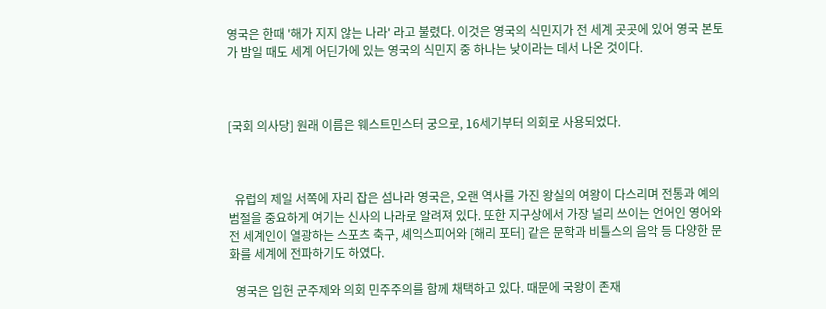영국은 한때 '해가 지지 않는 나라' 라고 불렸다. 이것은 영국의 식민지가 전 세계 곳곳에 있어 영국 본토가 밤일 때도 세계 어딘가에 있는 영국의 식민지 중 하나는 낮이라는 데서 나온 것이다.



[국회 의사당] 원래 이름은 웨스트민스터 궁으로, 16세기부터 의회로 사용되었다.



  유럽의 제일 서쪽에 자리 잡은 섬나라 영국은, 오랜 역사를 가진 왕실의 여왕이 다스리며 전통과 예의범절을 중요하게 여기는 신사의 나라로 알려져 있다. 또한 지구상에서 가장 널리 쓰이는 언어인 영어와 전 세계인이 열광하는 스포츠 축구, 셰익스피어와 [해리 포터] 같은 문학과 비틀스의 음악 등 다양한 문화를 세계에 전파하기도 하였다.

  영국은 입헌 군주제와 의회 민주주의를 함께 채택하고 있다. 때문에 국왕이 존재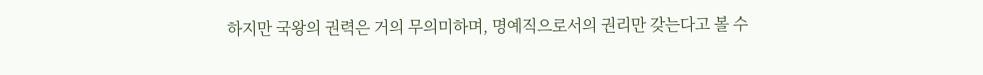하지만 국왕의 권력은 거의 무의미하며, 명예직으로서의 권리만 갖는다고 볼 수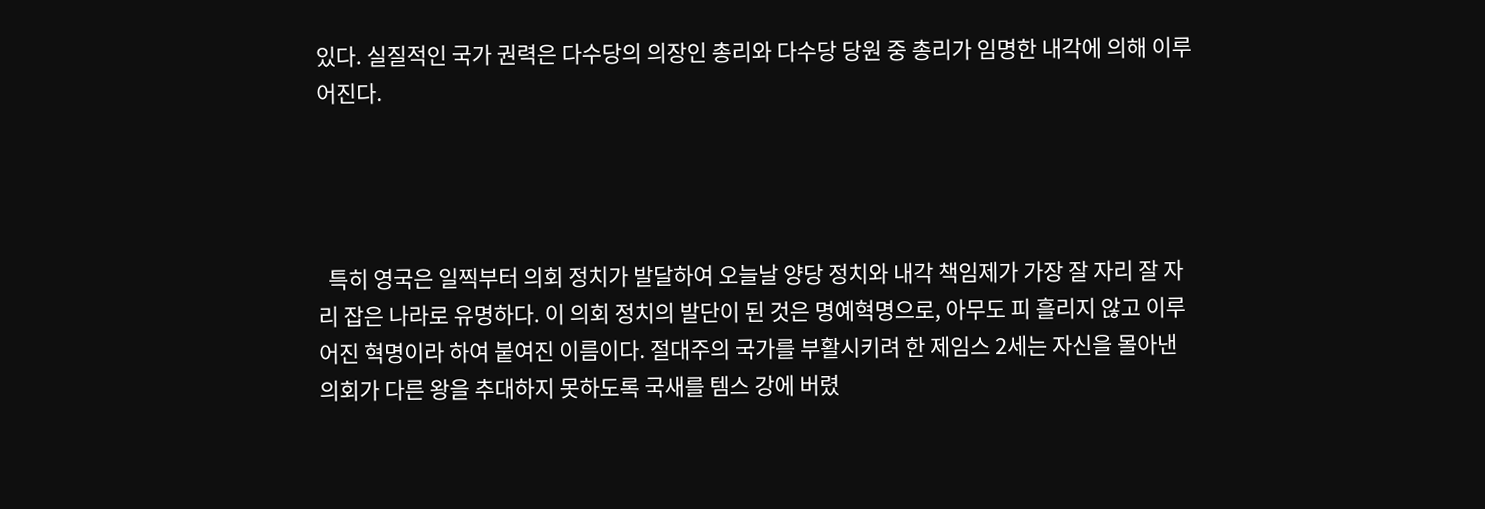있다. 실질적인 국가 권력은 다수당의 의장인 총리와 다수당 당원 중 총리가 임명한 내각에 의해 이루어진다.




  특히 영국은 일찍부터 의회 정치가 발달하여 오늘날 양당 정치와 내각 책임제가 가장 잘 자리 잘 자리 잡은 나라로 유명하다. 이 의회 정치의 발단이 된 것은 명예혁명으로, 아무도 피 흘리지 않고 이루어진 혁명이라 하여 붙여진 이름이다. 절대주의 국가를 부활시키려 한 제임스 2세는 자신을 몰아낸 의회가 다른 왕을 추대하지 못하도록 국새를 템스 강에 버렸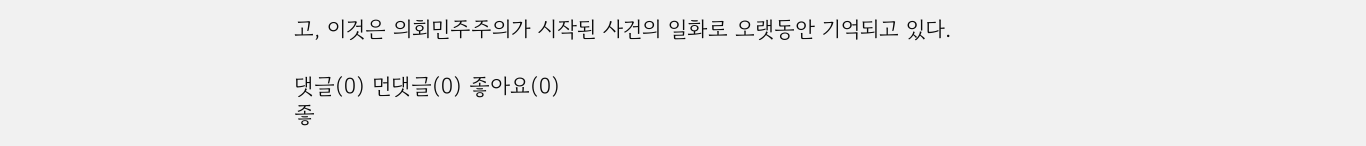고, 이것은 의회민주주의가 시작된 사건의 일화로 오랫동안 기억되고 있다.

댓글(0) 먼댓글(0) 좋아요(0)
좋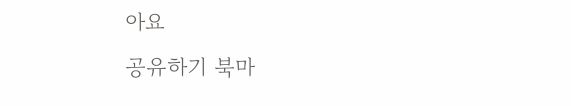아요
공유하기 북마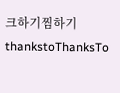크하기찜하기 thankstoThanksTo